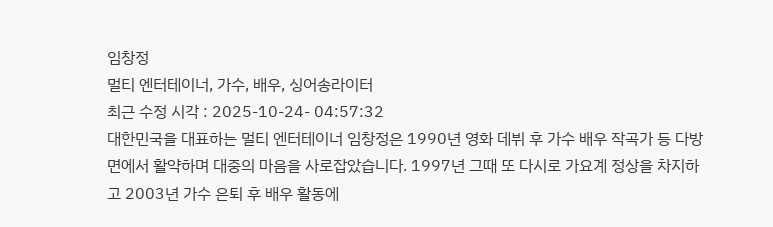임창정
멀티 엔터테이너, 가수, 배우, 싱어송라이터
최근 수정 시각 : 2025-10-24- 04:57:32
대한민국을 대표하는 멀티 엔터테이너 임창정은 1990년 영화 데뷔 후 가수 배우 작곡가 등 다방면에서 활약하며 대중의 마음을 사로잡았습니다. 1997년 그때 또 다시로 가요계 정상을 차지하고 2003년 가수 은퇴 후 배우 활동에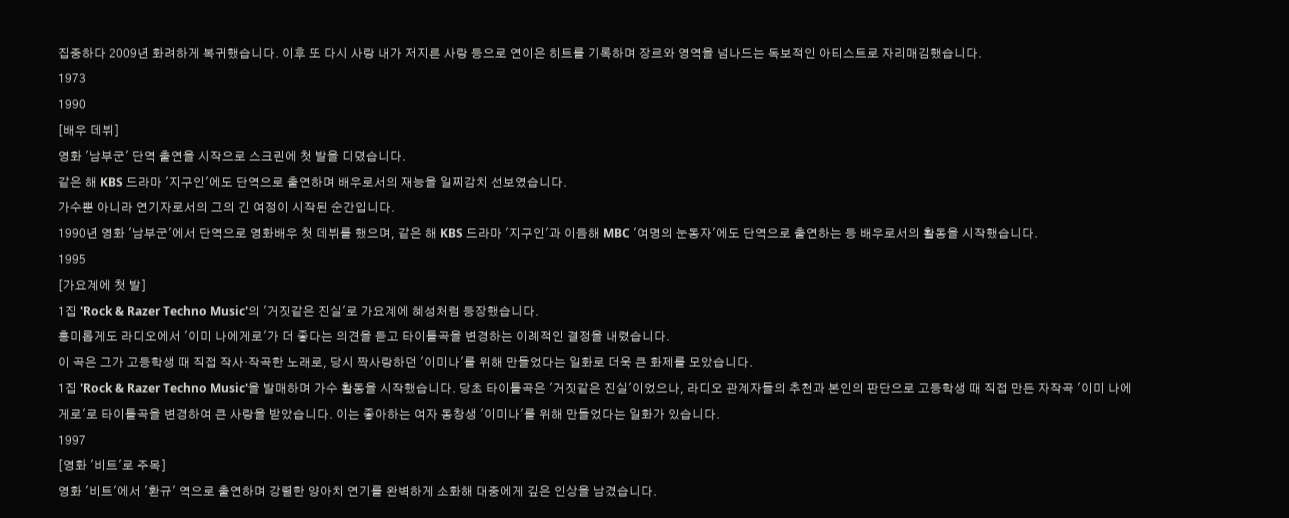집중하다 2009년 화려하게 복귀했습니다. 이후 또 다시 사랑 내가 저지른 사랑 등으로 연이은 히트를 기록하며 장르와 영역을 넘나드는 독보적인 아티스트로 자리매김했습니다.
1973
1990
[배우 데뷔]
영화 '남부군' 단역 출연을 시작으로 스크린에 첫 발을 디뎠습니다.
같은 해 KBS 드라마 '지구인'에도 단역으로 출연하며 배우로서의 재능을 일찌감치 선보였습니다.
가수뿐 아니라 연기자로서의 그의 긴 여정이 시작된 순간입니다.
1990년 영화 '남부군'에서 단역으로 영화배우 첫 데뷔를 했으며, 같은 해 KBS 드라마 '지구인'과 이듬해 MBC '여명의 눈동자'에도 단역으로 출연하는 등 배우로서의 활동을 시작했습니다.
1995
[가요계에 첫 발]
1집 'Rock & Razer Techno Music'의 '거짓같은 진실'로 가요계에 혜성처럼 등장했습니다.
흥미롭게도 라디오에서 '이미 나에게로'가 더 좋다는 의견을 듣고 타이틀곡을 변경하는 이례적인 결정을 내렸습니다.
이 곡은 그가 고등학생 때 직접 작사·작곡한 노래로, 당시 짝사랑하던 '이미나'를 위해 만들었다는 일화로 더욱 큰 화제를 모았습니다.
1집 'Rock & Razer Techno Music'을 발매하며 가수 활동을 시작했습니다. 당초 타이틀곡은 '거짓같은 진실'이었으나, 라디오 관계자들의 추천과 본인의 판단으로 고등학생 때 직접 만든 자작곡 '이미 나에게로'로 타이틀곡을 변경하여 큰 사랑을 받았습니다. 이는 좋아하는 여자 동창생 '이미나'를 위해 만들었다는 일화가 있습니다.
1997
[영화 '비트'로 주목]
영화 '비트'에서 '환규' 역으로 출연하며 강렬한 양아치 연기를 완벽하게 소화해 대중에게 깊은 인상을 남겼습니다.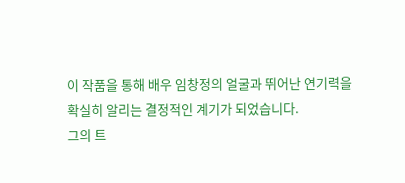이 작품을 통해 배우 임창정의 얼굴과 뛰어난 연기력을 확실히 알리는 결정적인 계기가 되었습니다.
그의 트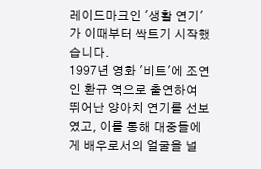레이드마크인 '생활 연기'가 이때부터 싹트기 시작했습니다.
1997년 영화 '비트'에 조연인 환규 역으로 출연하여 뛰어난 양아치 연기를 선보였고, 이를 통해 대중들에게 배우로서의 얼굴을 널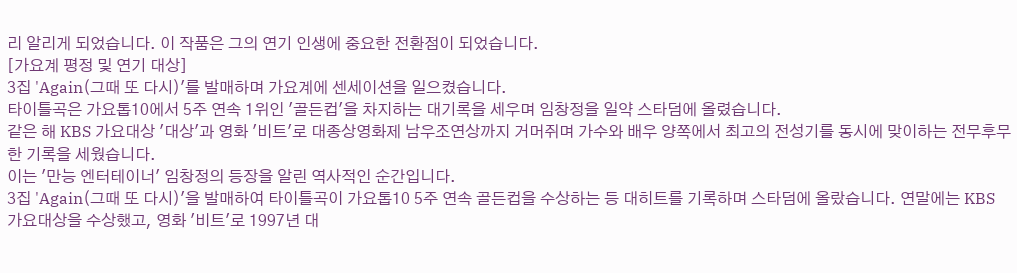리 알리게 되었습니다. 이 작품은 그의 연기 인생에 중요한 전환점이 되었습니다.
[가요계 평정 및 연기 대상]
3집 'Again(그때 또 다시)'를 발매하며 가요계에 센세이션을 일으켰습니다.
타이틀곡은 가요톱10에서 5주 연속 1위인 '골든컵'을 차지하는 대기록을 세우며 임창정을 일약 스타덤에 올렸습니다.
같은 해 KBS 가요대상 '대상'과 영화 '비트'로 대종상영화제 남우조연상까지 거머쥐며 가수와 배우 양쪽에서 최고의 전성기를 동시에 맞이하는 전무후무한 기록을 세웠습니다.
이는 '만능 엔터테이너' 임창정의 등장을 알린 역사적인 순간입니다.
3집 'Again(그때 또 다시)'을 발매하여 타이틀곡이 가요톱10 5주 연속 골든컵을 수상하는 등 대히트를 기록하며 스타덤에 올랐습니다. 연말에는 KBS 가요대상을 수상했고, 영화 '비트'로 1997년 대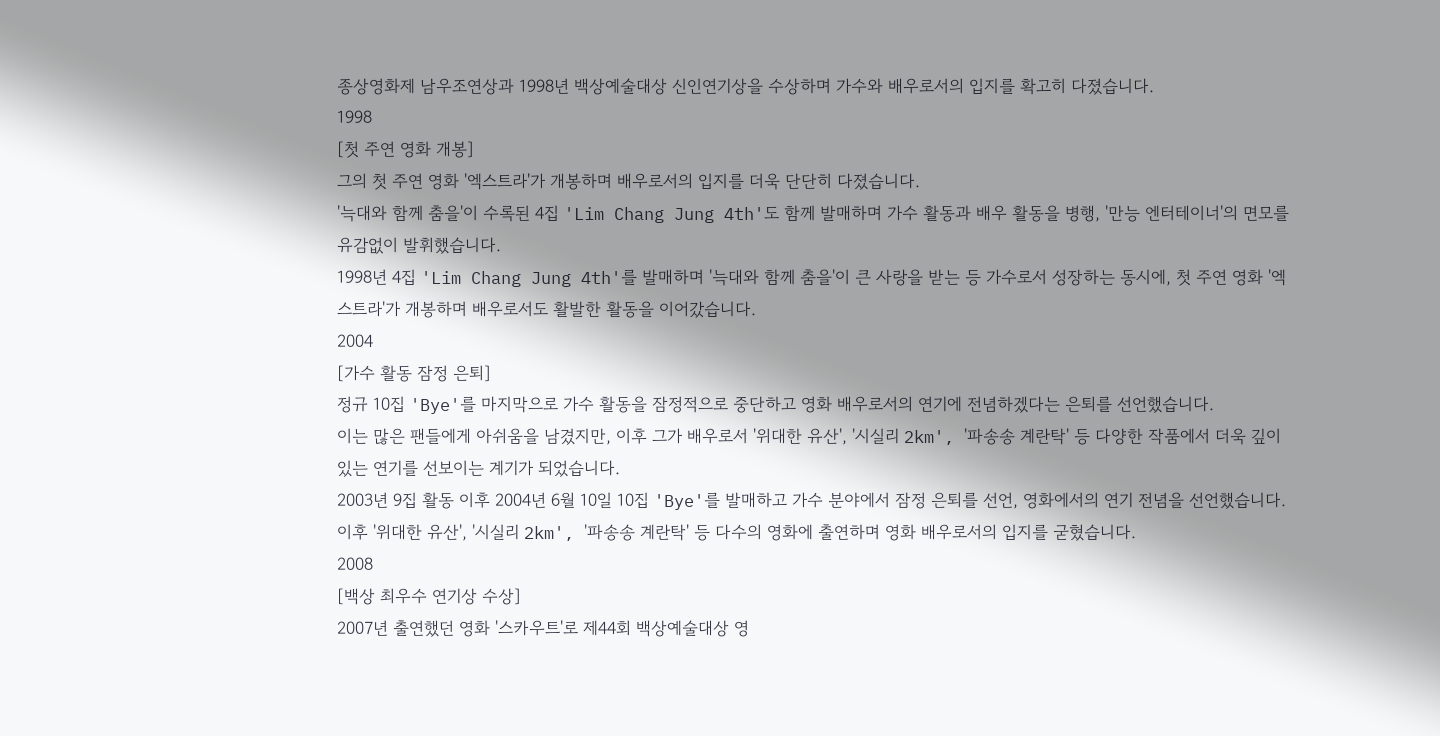종상영화제 남우조연상과 1998년 백상예술대상 신인연기상을 수상하며 가수와 배우로서의 입지를 확고히 다졌습니다.
1998
[첫 주연 영화 개봉]
그의 첫 주연 영화 '엑스트라'가 개봉하며 배우로서의 입지를 더욱 단단히 다졌습니다.
'늑대와 함께 춤을'이 수록된 4집 'Lim Chang Jung 4th'도 함께 발매하며 가수 활동과 배우 활동을 병행, '만능 엔터테이너'의 면모를 유감없이 발휘했습니다.
1998년 4집 'Lim Chang Jung 4th'를 발매하며 '늑대와 함께 춤을'이 큰 사랑을 받는 등 가수로서 성장하는 동시에, 첫 주연 영화 '엑스트라'가 개봉하며 배우로서도 활발한 활동을 이어갔습니다.
2004
[가수 활동 잠정 은퇴]
정규 10집 'Bye'를 마지막으로 가수 활동을 잠정적으로 중단하고 영화 배우로서의 연기에 전념하겠다는 은퇴를 선언했습니다.
이는 많은 팬들에게 아쉬움을 남겼지만, 이후 그가 배우로서 '위대한 유산', '시실리 2km', '파송송 계란탁' 등 다양한 작품에서 더욱 깊이 있는 연기를 선보이는 계기가 되었습니다.
2003년 9집 활동 이후 2004년 6월 10일 10집 'Bye'를 발매하고 가수 분야에서 잠정 은퇴를 선언, 영화에서의 연기 전념을 선언했습니다. 이후 '위대한 유산', '시실리 2km', '파송송 계란탁' 등 다수의 영화에 출연하며 영화 배우로서의 입지를 굳혔습니다.
2008
[백상 최우수 연기상 수상]
2007년 출연했던 영화 '스카우트'로 제44회 백상예술대상 영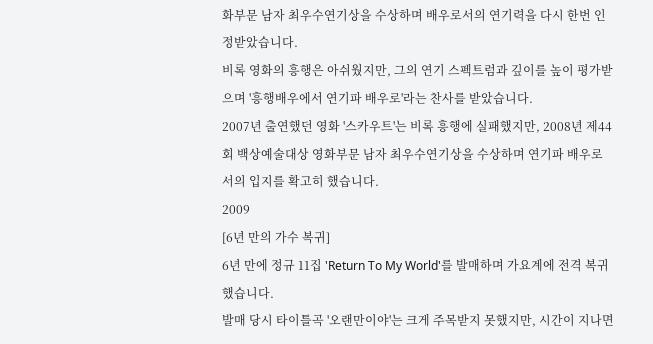화부문 남자 최우수연기상을 수상하며 배우로서의 연기력을 다시 한번 인정받았습니다.
비록 영화의 흥행은 아쉬웠지만, 그의 연기 스펙트럼과 깊이를 높이 평가받으며 '흥행배우에서 연기파 배우로'라는 찬사를 받았습니다.
2007년 출연했던 영화 '스카우트'는 비록 흥행에 실패했지만, 2008년 제44회 백상예술대상 영화부문 남자 최우수연기상을 수상하며 연기파 배우로서의 입지를 확고히 했습니다.
2009
[6년 만의 가수 복귀]
6년 만에 정규 11집 'Return To My World'를 발매하며 가요계에 전격 복귀했습니다.
발매 당시 타이틀곡 '오랜만이야'는 크게 주목받지 못했지만, 시간이 지나면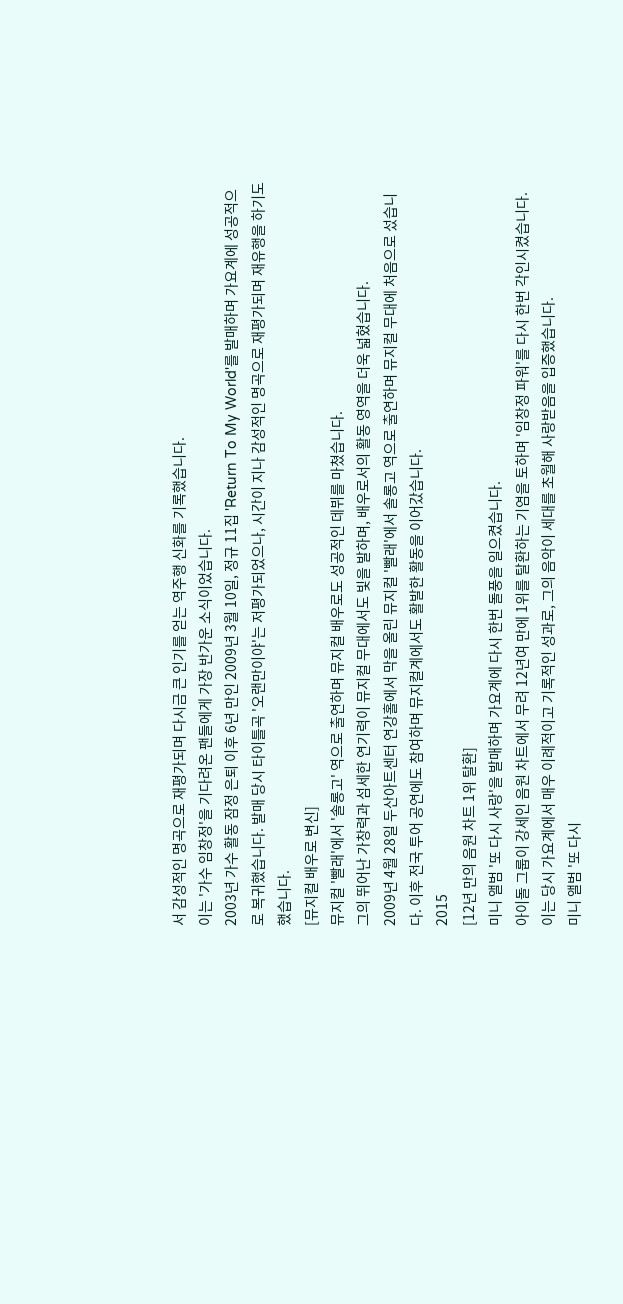서 감성적인 명곡으로 재평가되며 다시금 큰 인기를 얻는 역주행 신화를 기록했습니다.
이는 '가수 임창정'을 기다려온 팬들에게 가장 반가운 소식이었습니다.
2003년 가수 활동 잠정 은퇴 이후 6년 만인 2009년 3월 10일, 정규 11집 'Return To My World'를 발매하며 가요계에 성공적으로 복귀했습니다. 발매 당시 타이틀곡 '오랜만이야'는 저평가되었으나, 시간이 지나 감성적인 명곡으로 재평가되며 재유행을 하기도 했습니다.
[뮤지컬 배우로 변신]
뮤지컬 '빨래'에서 '솔롱고' 역으로 출연하며 뮤지컬 배우로도 성공적인 데뷔를 마쳤습니다.
그의 뛰어난 가창력과 섬세한 연기력이 뮤지컬 무대에서도 빛을 발하며, 배우로서의 활동 영역을 더욱 넓혔습니다.
2009년 4월 28일 두산아트센터 연강홀에서 막을 올린 뮤지컬 '빨래'에서 솔롱고 역으로 출연하며 뮤지컬 무대에 처음으로 섰습니다. 이후 전국 투어 공연에도 참여하며 뮤지컬계에서도 활발한 활동을 이어갔습니다.
2015
[12년 만의 음원 차트 1위 탈환]
미니 앨범 '또 다시 사랑'을 발매하며 가요계에 다시 한번 돌풍을 일으켰습니다.
아이돌 그룹이 강세인 음원 차트에서 무려 12년여 만에 1위를 탈환하는 기염을 토하며 '임창정 파워'를 다시 한번 각인시켰습니다.
이는 당시 가요계에서 매우 이례적이고 기록적인 성과로, 그의 음악이 세대를 초월해 사랑받음을 입증했습니다.
미니 앨범 '또 다시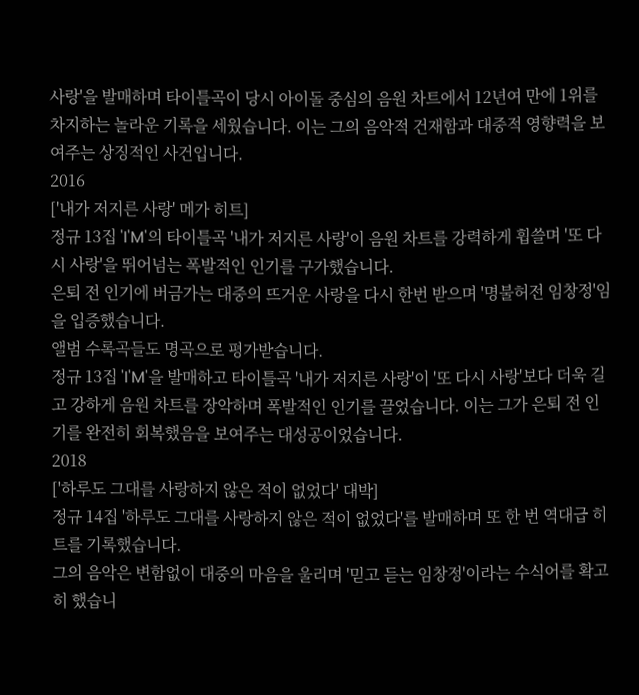사랑'을 발매하며 타이틀곡이 당시 아이돌 중심의 음원 차트에서 12년여 만에 1위를 차지하는 놀라운 기록을 세웠습니다. 이는 그의 음악적 건재함과 대중적 영향력을 보여주는 상징적인 사건입니다.
2016
['내가 저지른 사랑' 메가 히트]
정규 13집 'I'M'의 타이틀곡 '내가 저지른 사랑'이 음원 차트를 강력하게 휩쓸며 '또 다시 사랑'을 뛰어넘는 폭발적인 인기를 구가했습니다.
은퇴 전 인기에 버금가는 대중의 뜨거운 사랑을 다시 한번 받으며 '명불허전 임창정'임을 입증했습니다.
앨범 수록곡들도 명곡으로 평가받습니다.
정규 13집 'I'M'을 발매하고 타이틀곡 '내가 저지른 사랑'이 '또 다시 사랑'보다 더욱 길고 강하게 음원 차트를 장악하며 폭발적인 인기를 끌었습니다. 이는 그가 은퇴 전 인기를 완전히 회복했음을 보여주는 대성공이었습니다.
2018
['하루도 그대를 사랑하지 않은 적이 없었다' 대박]
정규 14집 '하루도 그대를 사랑하지 않은 적이 없었다'를 발매하며 또 한 번 역대급 히트를 기록했습니다.
그의 음악은 변함없이 대중의 마음을 울리며 '믿고 듣는 임창정'이라는 수식어를 확고히 했습니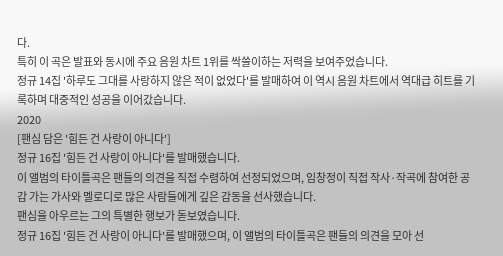다.
특히 이 곡은 발표와 동시에 주요 음원 차트 1위를 싹쓸이하는 저력을 보여주었습니다.
정규 14집 '하루도 그대를 사랑하지 않은 적이 없었다'를 발매하여 이 역시 음원 차트에서 역대급 히트를 기록하며 대중적인 성공을 이어갔습니다.
2020
[팬심 담은 '힘든 건 사랑이 아니다']
정규 16집 '힘든 건 사랑이 아니다'를 발매했습니다.
이 앨범의 타이틀곡은 팬들의 의견을 직접 수렴하여 선정되었으며, 임창정이 직접 작사·작곡에 참여한 공감 가는 가사와 멜로디로 많은 사람들에게 깊은 감동을 선사했습니다.
팬심을 아우르는 그의 특별한 행보가 돋보였습니다.
정규 16집 '힘든 건 사랑이 아니다'를 발매했으며, 이 앨범의 타이틀곡은 팬들의 의견을 모아 선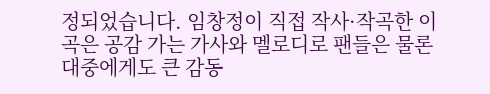정되었습니다. 임창정이 직접 작사·작곡한 이 곡은 공감 가는 가사와 멜로디로 팬들은 물론 대중에게도 큰 감동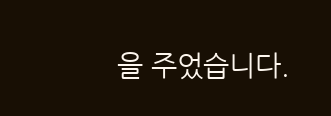을 주었습니다.